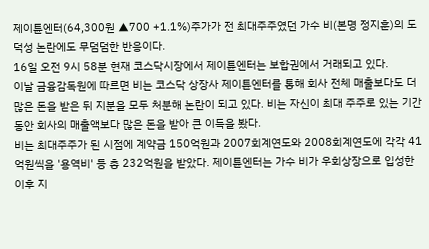제이튠엔터(64,300원 ▲700 +1.1%)주가가 전 최대주주였던 가수 비(본명 정지훈)의 도덕성 논란에도 무덤덤한 반응이다.
16일 오전 9시 58분 현재 코스닥시장에서 제이튠엔터는 보합권에서 거래되고 있다.
이날 금융감독원에 따르면 비는 코스닥 상장사 제이튠엔터를 통해 회사 전체 매출보다도 더 많은 돈을 받은 뒤 지분을 모두 처분해 논란이 되고 있다. 비는 자신이 최대 주주로 있는 기간 동안 회사의 매출액보다 많은 돈을 받아 큰 이득을 봤다.
비는 최대주주가 된 시점에 계약금 150억원과 2007회계연도와 2008회계연도에 각각 41억원씩을 '용역비' 등 총 232억원을 받았다. 제이튠엔터는 가수 비가 우회상장으로 입성한 이후 지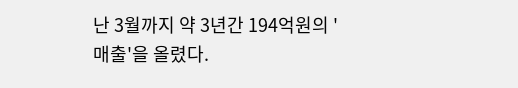난 3월까지 약 3년간 194억원의 '매출'을 올렸다.